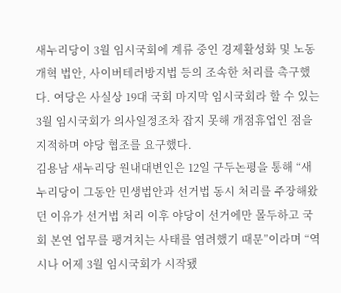새누리당이 3월 임시국회에 계류 중인 경제활성화 및 노동개혁 법안, 사이버테러방지법 등의 조속한 처리를 촉구했다. 여당은 사실상 19대 국회 마지막 임시국회라 할 수 있는 3월 임시국회가 의사일정조차 잡지 못해 개점휴업인 점을 지적하며 야당 협조를 요구했다.
김용남 새누리당 원내대변인은 12일 구두논평을 통해 “새누리당이 그동안 민생법안과 선거법 동시 처리를 주장해왔던 이유가 선거법 처리 이후 야당이 선거에만 몰두하고 국회 본연 업무를 팽겨치는 사태를 염려했기 때문”이라며 “역시나 어제 3월 임시국회가 시작됐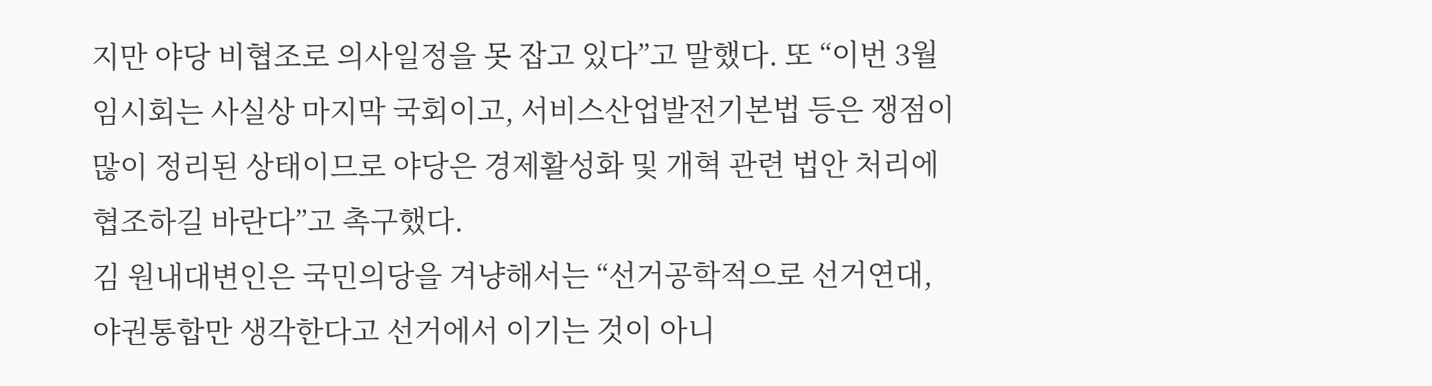지만 야당 비협조로 의사일정을 못 잡고 있다”고 말했다. 또 “이번 3월 임시회는 사실상 마지막 국회이고, 서비스산업발전기본법 등은 쟁점이 많이 정리된 상태이므로 야당은 경제활성화 및 개혁 관련 법안 처리에 협조하길 바란다”고 촉구했다.
김 원내대변인은 국민의당을 겨냥해서는 “선거공학적으로 선거연대, 야권통합만 생각한다고 선거에서 이기는 것이 아니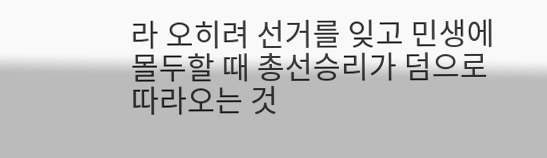라 오히려 선거를 잊고 민생에 몰두할 때 총선승리가 덤으로 따라오는 것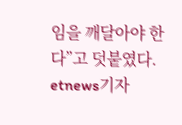임을 깨달아야 한다”고 덧붙였다.
etnews기자